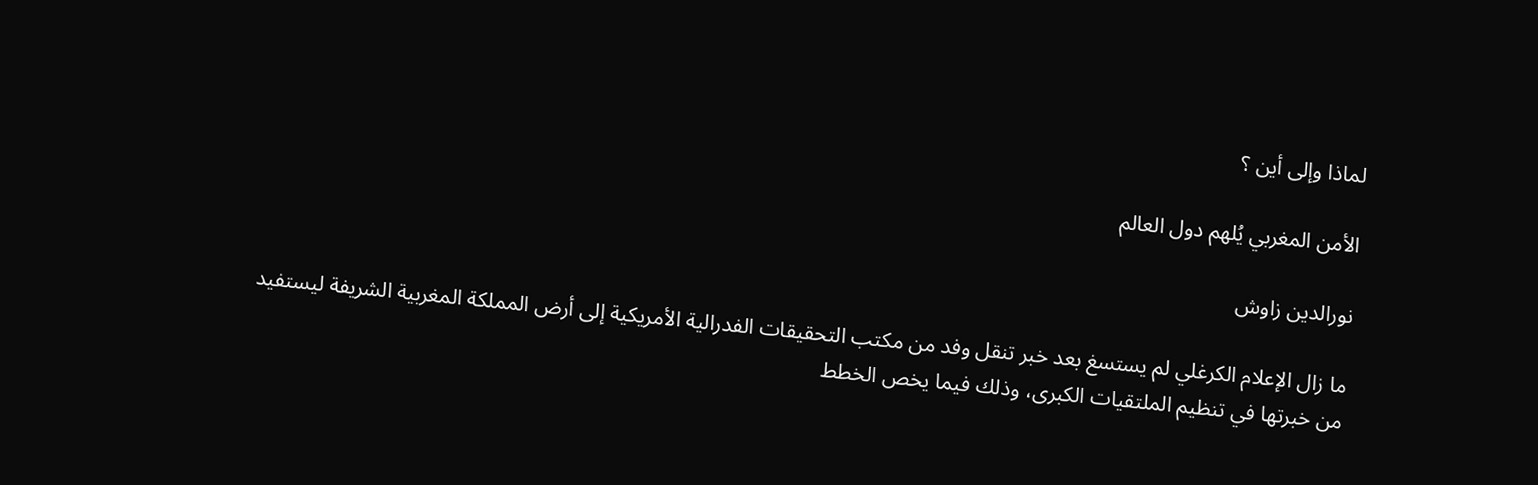لماذا وإلى أين ؟

الأمن المغربي يُلهم دول العالم

نورالدين زاوش

ما زال الإعلام الكرغلي لم يستسغ بعد خبر تنقل وفد من مكتب التحقيقات الفدرالية الأمريكية إلى أرض المملكة المغربية الشريفة ليستفيد من خبرتها في تنظيم الملتقيات الكبرى، وذلك فيما يخص الخطط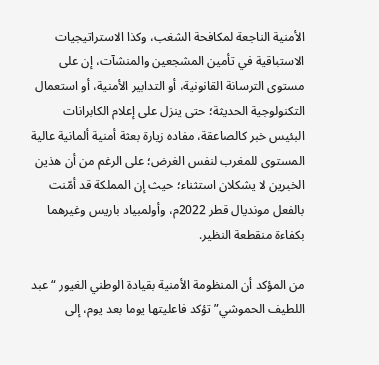الأمنية الناجعة لمكافحة الشغب، وكذا الاستراتيجيات الاستباقية في تأمين المشجعين والمنشآت، إن على مستوى الترسانة القانونية، أو التدابير الأمنية، أو استعمال التكنولوجية الحديثة؛ حتى ينزل على إعلام الكابرانات البئيس خبر كالصاعقة، مفاده زيارة بعثة أمنية ألمانية عالية المستوى للمغرب لنفس الغرض؛ على الرغم من أن هذين الخبرين لا يشكلان استثناء؛ حيث إن المملكة قد أمّنت بالفعل مونديال قطر 2022م، وأولمبياد باريس وغيرهما بكفاءة منقطعة النظير.

من المؤكد أن المنظومة الأمنية بقيادة الوطني الغيور “عبد اللطيف الحموشي” تؤكد فاعليتها يوما بعد يوم، إلى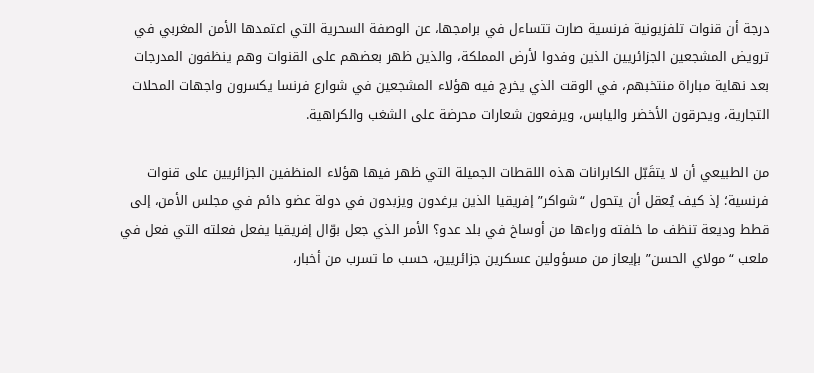درجة أن قنوات تلفزيونية فرنسية صارت تتساءل في برامجها، عن الوصفة السحرية التي اعتمدها الأمن المغربي في ترويض المشجعين الجزائريين الذين وفدوا لأرض المملكة، والذين ظهر بعضهم على القنوات وهم ينظفون المدرجات بعد نهاية مباراة منتخبهم، في الوقت الذي يخرج فيه هؤلاء المشجعين في شوارع فرنسا يكسرون واجهات المحلات التجارية، ويحرقون الأخضر واليابس، ويرفعون شعارات محرضة على الشغب والكراهية.

من الطبيعي أن لا يتقَبّل الكابرانات هذه اللقطات الجميلة التي ظهر فيها هؤلاء المنظفين الجزائريين على قنوات فرنسية؛ إذ كيف يُعقل أن يتحول “شواكر” إفريقيا الذين يرغدون ويزبدون في دولة عضو دائم في مجلس الأمن، إلى قطط وديعة تنظف ما خلفته وراءها من أوساخ في بلد عدو؟ الأمر الذي جعل بوّال إفريقيا يفعل فعلته التي فعل في ملعب “مولاي الحسن” بإيعاز من مسؤولين عسكرين جزائريين، حسب ما تسرب من أخبار،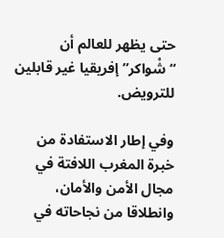حتى يظهر للعالم أن “شْواكر” إفريقيا غير قابلين للترويض.

وفي إطار الاستفادة من خبرة المغرب اللافتة في مجال الأمن والأمان، وانطلاقا من نجاحاته في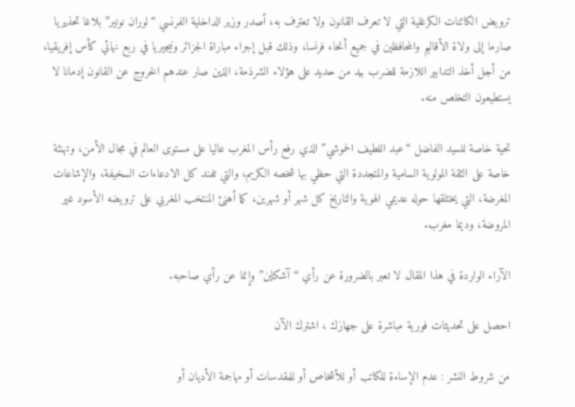ترويض الكائنات الكرغلية التي لا تعرف القانون ولا تعترف به، أصدر وزير الداخلية الفرنسي “لوران نونير” بلاغا تحذيريا صارما إلى ولاة الأقاليم والمحافظين في جميع أنحاء فرنسا، وذلك قبل إجراء مباراة الجزائر ونيجيريا في ربع نهائي كأس إفريقيا، من أجل أخذ التدابير اللازمة للضرب بيد من حديد على هؤلاء الشرذمة، الذين صار عندهم الخروج عن القانون إدمانا لا يستطيعون التخلص منه.

تحية خاصة للسيد الفاضل “عبد اللطيف الحموشي” الذي رفع رأس المغرب عاليا على مستوى العالم في مجال الأمن، وتهنئة خاصة على الثقة المولوية السامية والمتجددة التي حظي بها شخصه الكريم، والتي تفند كل الادعاءات السخيفة، والإشاعات المغرضة، التي يختلقها حوله عديمي الهوية والتاريخ كل شهر أو شهرين، كما أهنئ المنتخب المغربي على ترويضه الأسود غير المروضة، وديما مغرب.

الآراء الواردة في هذا المقال لا تعبر بالضرورة عن رأي “آشكاين” وإنما عن رأي صاحبه.

احصل على تحديثات فورية مباشرة على جهازك ، اشترك الآن

من شروط النشر : عدم الإساءة للكاتب أو للأشخاص أو للمقدسات أو مهاجمة الأديان أو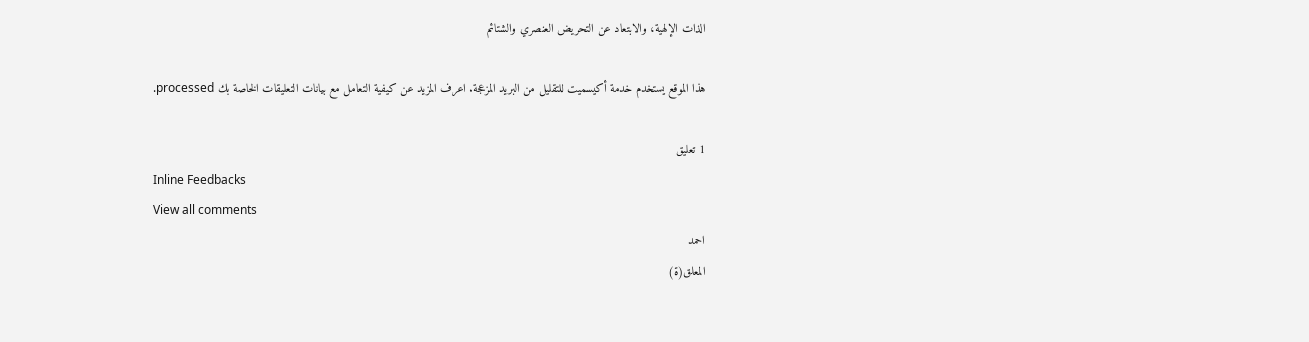الذات الإلهية، والابتعاد عن التحريض العنصري والشتائم

هذا الموقع يستخدم خدمة أكيسميت للتقليل من البريد المزعجة. اعرف المزيد عن كيفية التعامل مع بيانات التعليقات الخاصة بك processed.

1 تعليق
Inline Feedbacks
View all comments
احمد
المعلق(ة)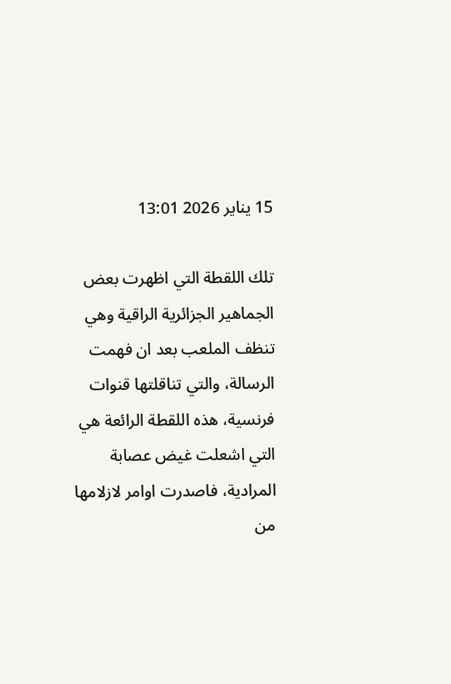15 يناير 2026 13:01

تلك اللقطة التي اظهرت بعض الجماهير الجزائرية الراقية وهي تنظف الملعب بعد ان فهمت الرسالة، والتي تناقلتها قنوات فرنسية، هذه اللقطة الرائعة هي التي اشعلت غيض عصابة المرادية، فاصدرت اوامر لازلامها من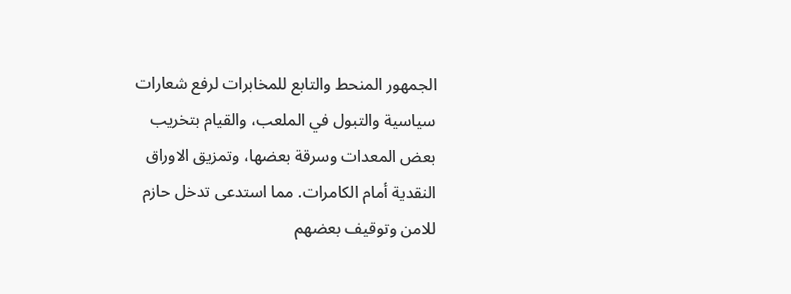الجمهور المنحط والتابع للمخابرات لرفع شعارات سياسية والتبول في الملعب، والقيام بتخريب بعض المعدات وسرقة بعضها، وتمزيق الاوراق النقدية أمام الكامرات. مما استدعى تدخل حازم للامن وتوقيف بعضهم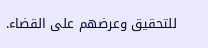للتحقيق وعرضهم على القضاء.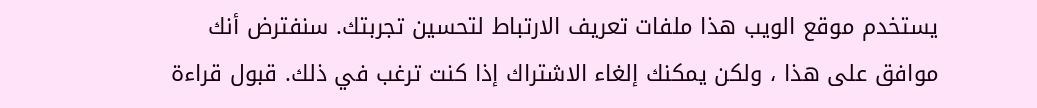يستخدم موقع الويب هذا ملفات تعريف الارتباط لتحسين تجربتك. سنفترض أنك موافق على هذا ، ولكن يمكنك إلغاء الاشتراك إذا كنت ترغب في ذلك. قبول قراءة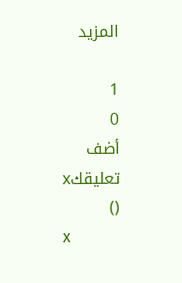المزيد

1
0
أضف تعليقكx
()
x